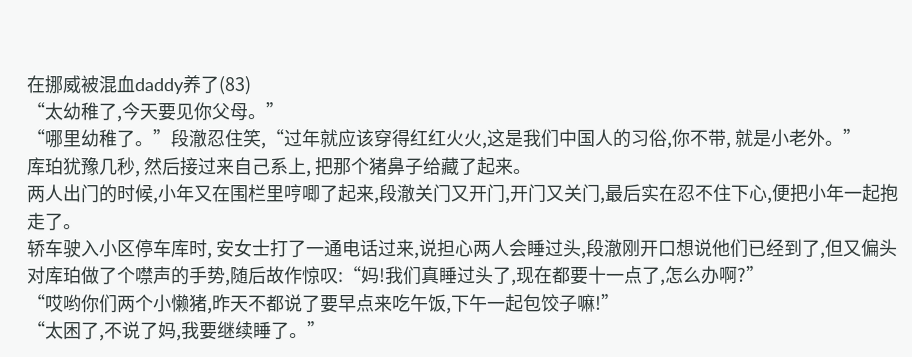在挪威被混血daddy养了(83)
“太幼稚了,今天要见你父母。”
“哪里幼稚了。”段澈忍住笑,“过年就应该穿得红红火火,这是我们中国人的习俗,你不带, 就是小老外。”
库珀犹豫几秒, 然后接过来自己系上, 把那个猪鼻子给藏了起来。
两人出门的时候,小年又在围栏里哼唧了起来,段澈关门又开门,开门又关门,最后实在忍不住下心,便把小年一起抱走了。
轿车驶入小区停车库时, 安女士打了一通电话过来,说担心两人会睡过头,段澈刚开口想说他们已经到了,但又偏头对库珀做了个噤声的手势,随后故作惊叹:“妈!我们真睡过头了,现在都要十一点了,怎么办啊?”
“哎哟你们两个小懒猪,昨天不都说了要早点来吃午饭,下午一起包饺子嘛!”
“太困了,不说了妈,我要继续睡了。”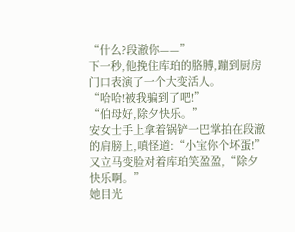“什么?段澈你——”
下一秒,他挽住库珀的胳膊,蹦到厨房门口表演了一个大变活人。
“哈哈!被我骗到了吧!”
“伯母好,除夕快乐。”
安女士手上拿着锅铲一巴掌拍在段澈的肩膀上,嗔怪道:“小宝你个坏蛋!”又立马变脸对着库珀笑盈盈,“除夕快乐啊。”
她目光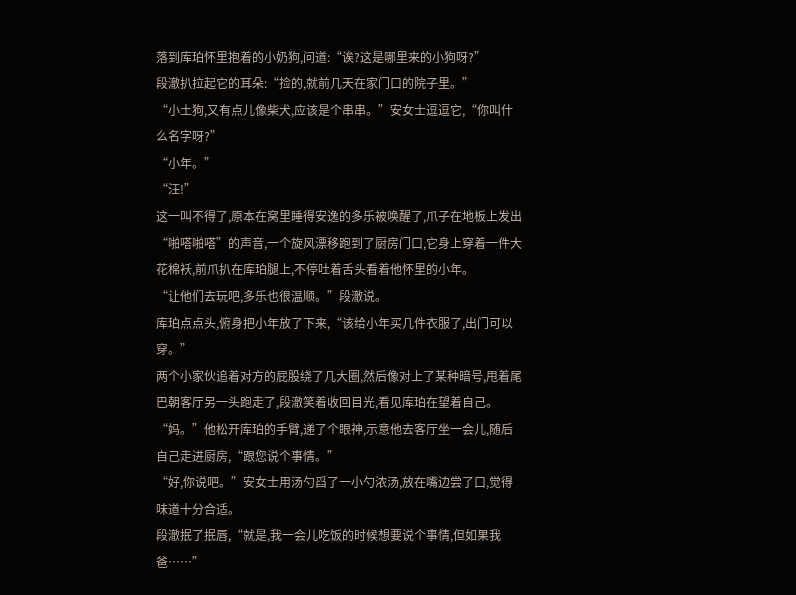落到库珀怀里抱着的小奶狗,问道:“诶?这是哪里来的小狗呀?”
段澈扒拉起它的耳朵:“捡的,就前几天在家门口的院子里。”
“小土狗,又有点儿像柴犬,应该是个串串。”安女士逗逗它,“你叫什么名字呀?”
“小年。”
“汪!”
这一叫不得了,原本在窝里睡得安逸的多乐被唤醒了,爪子在地板上发出“啪嗒啪嗒”的声音,一个旋风漂移跑到了厨房门口,它身上穿着一件大花棉袄,前爪扒在库珀腿上,不停吐着舌头看着他怀里的小年。
“让他们去玩吧,多乐也很温顺。”段澈说。
库珀点点头,俯身把小年放了下来,“该给小年买几件衣服了,出门可以穿。”
两个小家伙追着对方的屁股绕了几大圈,然后像对上了某种暗号,甩着尾巴朝客厅另一头跑走了,段澈笑着收回目光,看见库珀在望着自己。
“妈。”他松开库珀的手臂,递了个眼神,示意他去客厅坐一会儿,随后自己走进厨房,“跟您说个事情。”
“好,你说吧。”安女士用汤勺舀了一小勺浓汤,放在嘴边尝了口,觉得味道十分合适。
段澈抿了抿唇,“就是,我一会儿吃饭的时候想要说个事情,但如果我爸……”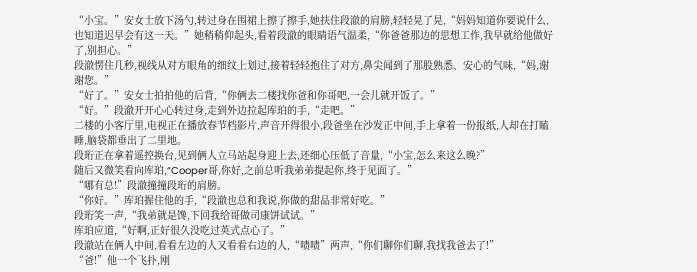“小宝。”安女士放下汤勺,转过身在围裙上擦了擦手,她扶住段澈的肩膀,轻轻晃了晃,“妈妈知道你要说什么,也知道迟早会有这一天。”她稍稍仰起头,看着段澈的眼睛语气温柔,“你爸爸那边的思想工作,我早就给他做好了,别担心。”
段澈愣住几秒,视线从对方眼角的细纹上划过,接着轻轻抱住了对方,鼻尖闻到了那股熟悉、安心的气味,“妈,谢谢您。”
“好了。”安女士拍拍他的后背,“你俩去二楼找你爸和你哥吧,一会儿就开饭了。”
“好。”段澈开开心心转过身,走到外边拉起库珀的手,“走吧。”
二楼的小客厅里,电视正在播放春节档影片,声音开得很小,段爸坐在沙发正中间,手上拿着一份报纸,人却在打瞌睡,脑袋都垂出了二里地。
段珩正在拿着遥控换台,见到俩人立马站起身迎上去,还细心压低了音量,“小宝,怎么来这么晚?”
随后又微笑看向库珀,“Cooper哥,你好,之前总听我弟弟提起你,终于见面了。”
“哪有总!”段澈撞撞段珩的肩膀。
“你好。”库珀握住他的手,“段澈也总和我说,你做的甜品非常好吃。”
段珩笑一声,“我弟就是馋,下回我给哥做司康饼试试。”
库珀应道,“好啊,正好很久没吃过英式点心了。”
段澈站在俩人中间,看看左边的人又看看右边的人,“啧啧”两声,“你们聊你们聊,我找我爸去了!”
“爸!”他一个飞扑,刚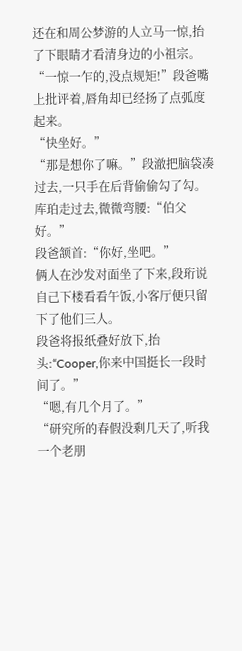还在和周公梦游的人立马一惊,抬了下眼睛才看清身边的小祖宗。
“一惊一乍的,没点规矩!”段爸嘴上批评着,唇角却已经扬了点弧度起来。
“快坐好。”
“那是想你了嘛。”段澈把脑袋凑过去,一只手在后背偷偷勾了勾。
库珀走过去,微微弯腰:“伯父好。”
段爸颔首:“你好,坐吧。”
俩人在沙发对面坐了下来,段珩说自己下楼看看午饭,小客厅便只留下了他们三人。
段爸将报纸叠好放下,抬头:“Cooper,你来中国挺长一段时间了。”
“嗯,有几个月了。”
“研究所的春假没剩几天了,听我一个老朋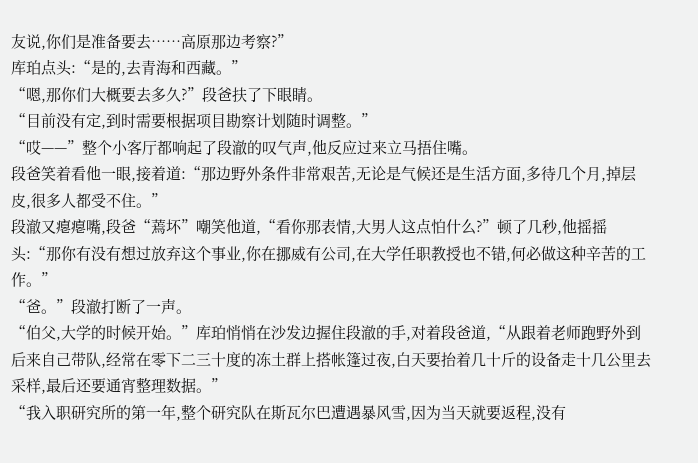友说,你们是准备要去……高原那边考察?”
库珀点头:“是的,去青海和西藏。”
“嗯,那你们大概要去多久?”段爸扶了下眼睛。
“目前没有定,到时需要根据项目勘察计划随时调整。”
“哎——”整个小客厅都响起了段澈的叹气声,他反应过来立马捂住嘴。
段爸笑着看他一眼,接着道:“那边野外条件非常艰苦,无论是气候还是生活方面,多待几个月,掉层皮,很多人都受不住。”
段澈又瘪瘪嘴,段爸“蔫坏”嘲笑他道,“看你那表情,大男人这点怕什么?”顿了几秒,他摇摇头:“那你有没有想过放弃这个事业,你在挪威有公司,在大学任职教授也不错,何必做这种辛苦的工作。”
“爸。”段澈打断了一声。
“伯父,大学的时候开始。”库珀悄悄在沙发边握住段澈的手,对着段爸道,“从跟着老师跑野外到后来自己带队,经常在零下二三十度的冻土群上搭帐篷过夜,白天要抬着几十斤的设备走十几公里去采样,最后还要通宵整理数据。”
“我入职研究所的第一年,整个研究队在斯瓦尔巴遭遇暴风雪,因为当天就要返程,没有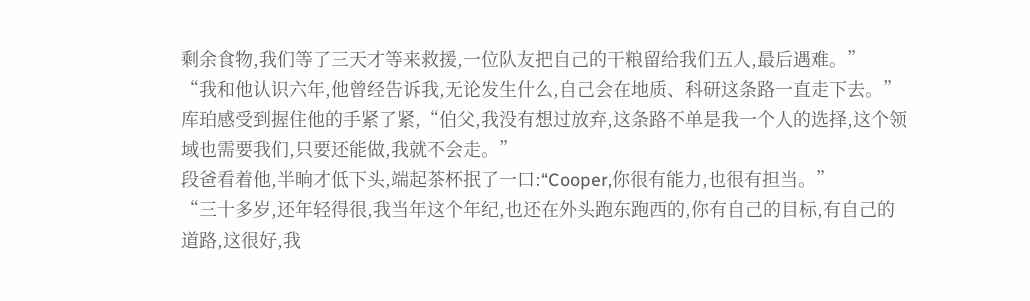剩余食物,我们等了三天才等来救援,一位队友把自己的干粮留给我们五人,最后遇难。”
“我和他认识六年,他曾经告诉我,无论发生什么,自己会在地质、科研这条路一直走下去。”库珀感受到握住他的手紧了紧,“伯父,我没有想过放弃,这条路不单是我一个人的选择,这个领域也需要我们,只要还能做,我就不会走。”
段爸看着他,半晌才低下头,端起茶杯抿了一口:“Cooper,你很有能力,也很有担当。”
“三十多岁,还年轻得很,我当年这个年纪,也还在外头跑东跑西的,你有自己的目标,有自己的道路,这很好,我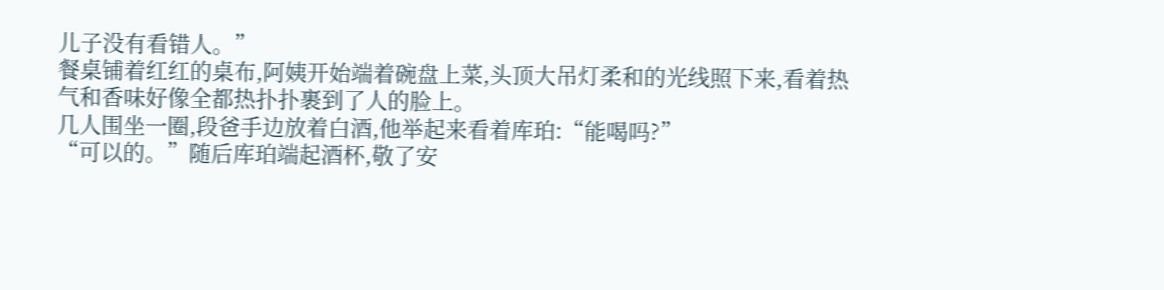儿子没有看错人。”
餐桌铺着红红的桌布,阿姨开始端着碗盘上菜,头顶大吊灯柔和的光线照下来,看着热气和香味好像全都热扑扑裹到了人的脸上。
几人围坐一圈,段爸手边放着白酒,他举起来看着库珀:“能喝吗?”
“可以的。”随后库珀端起酒杯,敬了安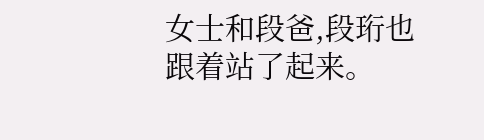女士和段爸,段珩也跟着站了起来。